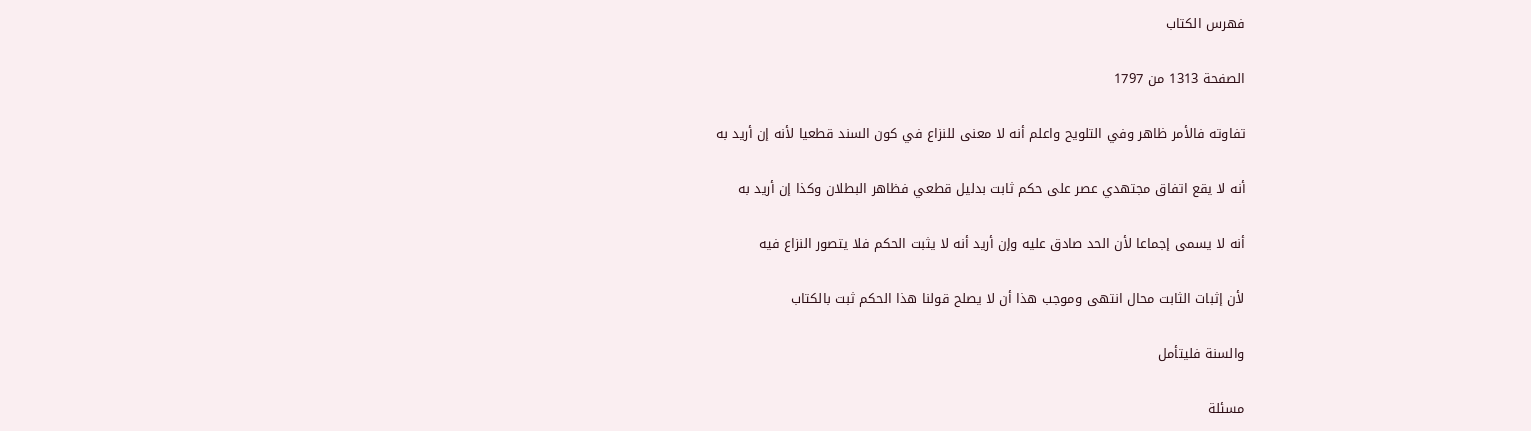فهرس الكتاب

الصفحة 1313 من 1797

تفاوته فالأمر ظاهر وفي التلويح واعلم أنه لا معنى للنزاع في كون السند قطعيا لأنه إن أريد به

أنه لا يقع اتفاق مجتهدي عصر على حكم ثابت بدليل قطعي فظاهر البطلان وكذا إن أريد به

أنه لا يسمى إجماعا لأن الحد صادق عليه وإن أريد أنه لا يثبت الحكم فلا يتصور النزاع فيه

لأن إثبات الثابت محال انتهى وموجب هذا أن لا يصلح قولنا هذا الحكم ثبت بالكتاب

والسنة فليتأمل

مسئلة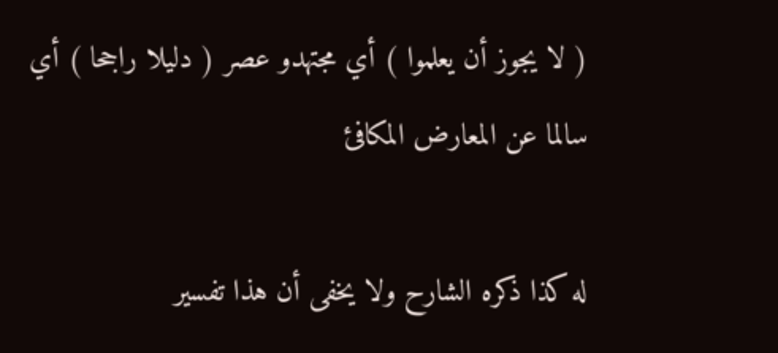( لا يجوز أن يعلموا ) أي مجتهدو عصر ( دليلا راجحا ) أي سالما عن المعارض المكافئ

له كذا ذكره الشارح ولا يخفى أن هذا تفسير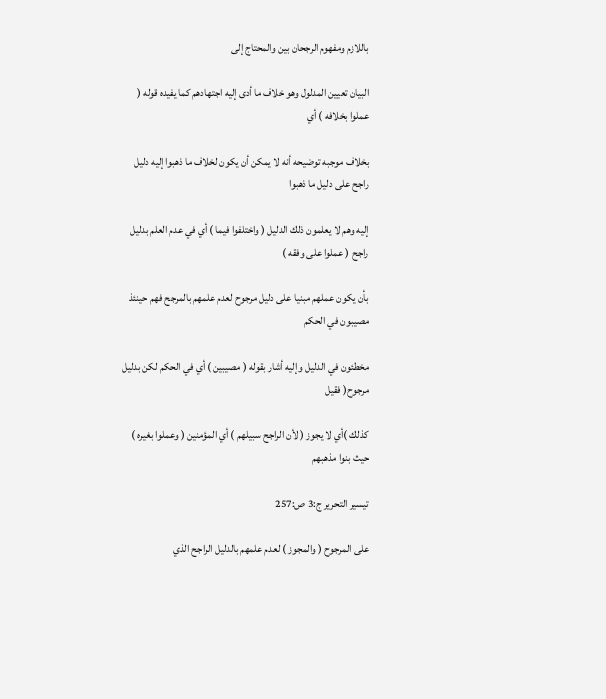باللازم ومفهوم الرجحان بين والمحتاج إلى

البيان تعيين المدلول وهو خلاف ما أدى إليه اجتهادهم كما يفيده قوله ( عملوا بخلافه ) أي

بخلاف موجبه توضيحه أنه لا يمكن أن يكون لخلاف ما ذهبوا إليه دليل راجح على دليل ما ذهبوا

إليه وهم لا يعلمون ذلك الدليل ( واختلفوا فيما ) أي في عدم العلم بدليل راجح ( عملوا على وفقه )

بأن يكون عملهم مبنيا على دليل مرجوح لعدم علمهم بالمرجح فهم حينئذ مصيبون في الحكم

مخطئون في الدليل وإليه أشار بقوله ( مصيبين ) أي في الحكم لكن بدليل مرجوح( فقيل

كذلك )أي لا يجوز ( لأن الراجح سبيلهم ) أي المؤمنين ( وعملوا بغيره ) حيث بنوا مذهبهم

تيسير التحرير ج:3 ص:257

على المرجوح ( والمجوز ) لعدم علمهم بالدليل الراجح الذي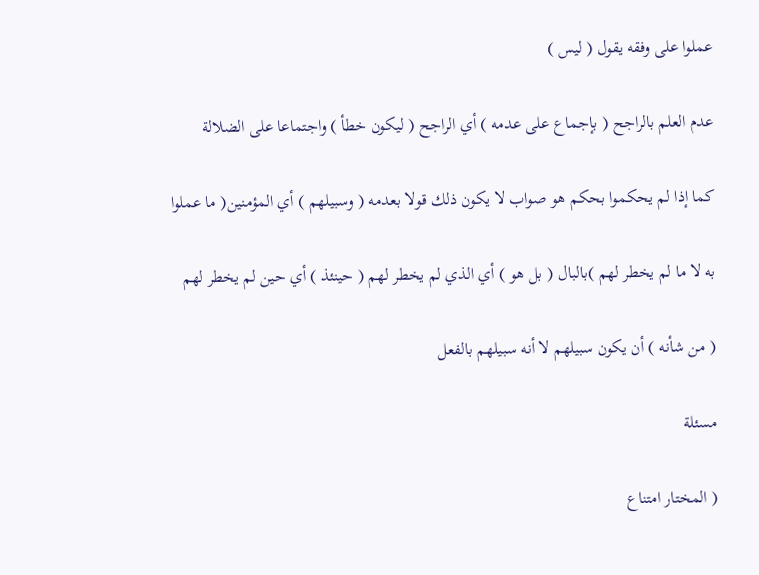عملوا على وفقه يقول ( ليس )

عدم العلم بالراجح ( بإجماع على عدمه ) أي الراجح ( ليكون خطأ ) واجتماعا على الضلالة

كما إذا لم يحكموا بحكم هو صواب لا يكون ذلك قولا بعدمه ( وسبيلهم ) أي المؤمنين( ما عملوا

به لا ما لم يخطر لهم )بالبال ( بل هو ) أي الذي لم يخطر لهم ( حينئذ ) أي حين لم يخطر لهم

( من شأنه ) أن يكون سبيلهم لا أنه سبيلهم بالفعل

مسئلة

( المختار امتناع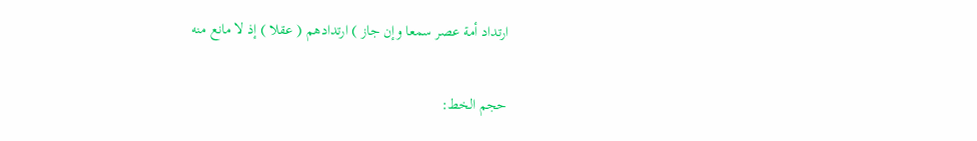ارتداد أمة عصر سمعا وإن جاز ) ارتدادهم ( عقلا ) إذ لا مانع منه

حجم الخط: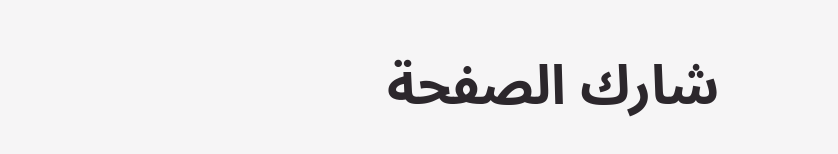شارك الصفحة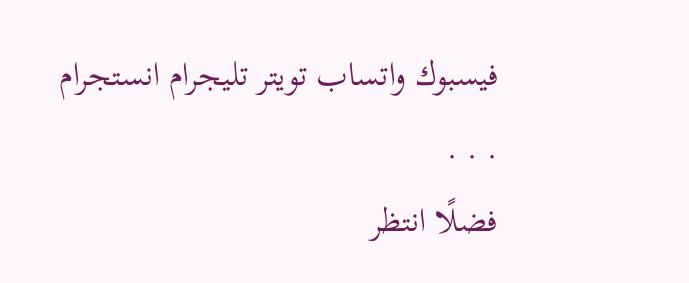فيسبوك واتساب تويتر تليجرام انستجرام
. . .
فضلًا انتظر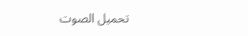تحميل الصوت